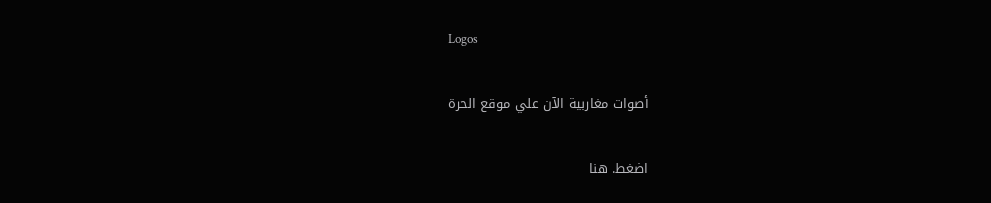Logos

أصوات مغاربية الآن علي موقع الحرة

اضغط. هنا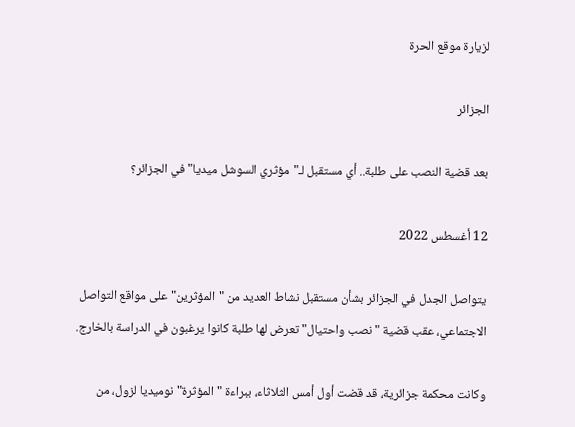لزيارة موقع الحرة

الجزائر

بعد قضية النصب على طلبة.. أي مستقبل لـ"مؤثري السوشل ميديا" في الجزائر؟

12 أغسطس 2022

يتواصل الجدل في الجزائر بشأن مستقبل نشاط العديد من "المؤثرين" على مواقع التواصل الاجتماعي، عقب قضية "نصب واحتيال" تعرض لها طلبة كانوا يرغبون في الدراسة بالخارج.

وكانت محكمة جزائرية، قد قضت أول أمس الثلاثاء، ببراءة "المؤثرة" نوميديا لزول، من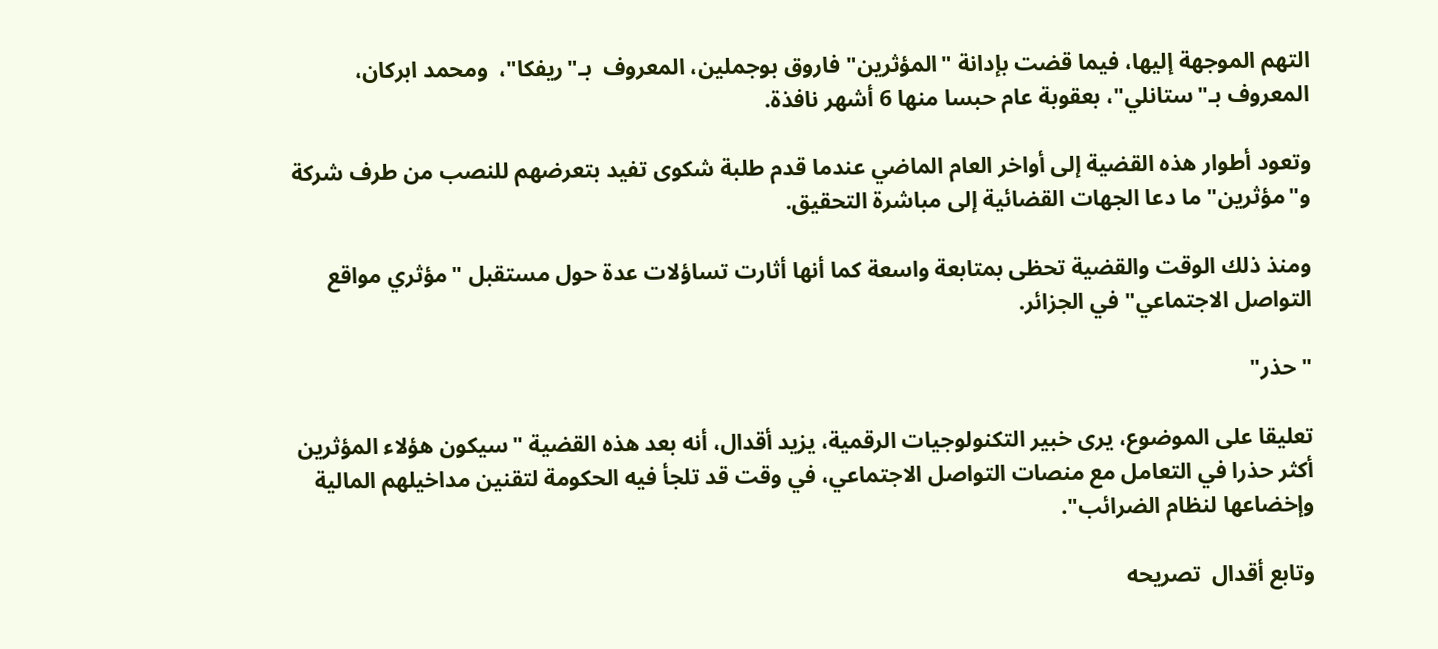التهم الموجهة إليها، فيما قضت بإدانة "المؤثرين" فاروق بوجملين، المعروف  بـ"ريفكا"،  ومحمد ابركان، المعروف بـ"ستانلي"، بعقوبة عام حبسا منها 6 أشهر نافذة.

وتعود أطوار هذه القضية إلى أواخر العام الماضي عندما قدم طلبة شكوى تفيد بتعرضهم للنصب من طرف شركة و"مؤثرين" ما دعا الجهات القضائية إلى مباشرة التحقيق.

ومنذ ذلك الوقت والقضية تحظى بمتابعة واسعة كما أنها أثارت تساؤلات عدة حول مستقبل "مؤثري مواقع التواصل الاجتماعي" في الجزائر.

"حذر"

تعليقا على الموضوع، يرى خبير التكنولوجيات الرقمية، يزيد أقدال، أنه بعد هذه القضية "سيكون هؤلاء المؤثرين أكثر حذرا في التعامل مع منصات التواصل الاجتماعي، في وقت قد تلجأ فيه الحكومة لتقنين مداخيلهم المالية وإخضاعها لنظام الضرائب".

وتابع أقدال  تصريحه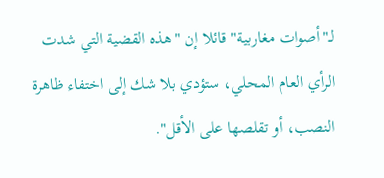لـ"أصوات مغاربية" قائلا إن "هذه القضية التي شدت الرأي العام المحلي، ستؤدي بلا شك إلى اختفاء ظاهرة النصب، أو تقلصها على الأقل".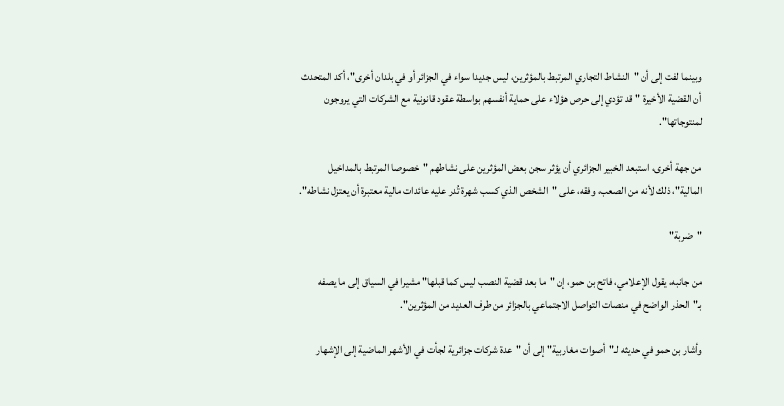وبينما لفت إلى أن "النشاط التجاري المرتبط بالمؤثرين، ليس جديدا سواء في الجزائر أو في بلدان أخرى"، أكد المتحدث أن القضية الأخيرة "قد تؤدي إلى حرص هؤلاء على حماية أنفسهم بواسطة عقود قانونية مع الشركات التي يروجون لمنتوجاتها".

من جهة أخرى، استبعد الخبير الجزائري أن يؤثر سجن بعض المؤثرين على نشاطهم "خصوصا المرتبط بالمداخيل المالية"، ذلك لأنه من الصعب، وفقه، على "الشخص الذي كسب شهرة تُدر عليه عائدات مالية معتبرة أن يعتزل نشاطه".

"ضربة"

من جانبه، يقول الإعلامي، فاتح بن حمو، إن "ما بعد قضية النصب ليس كما قبلها" مشيرا في السياق إلى ما يصفه بـ"الحذر الواضح في منصات التواصل الاجتماعي بالجزائر من طرف العديد من المؤثرين".

وأشار بن حمو في حديثه لـ"أصوات مغاربية" إلى أن "عدة شركات جزائرية لجأت في الأشهر الماضية إلى الإشهار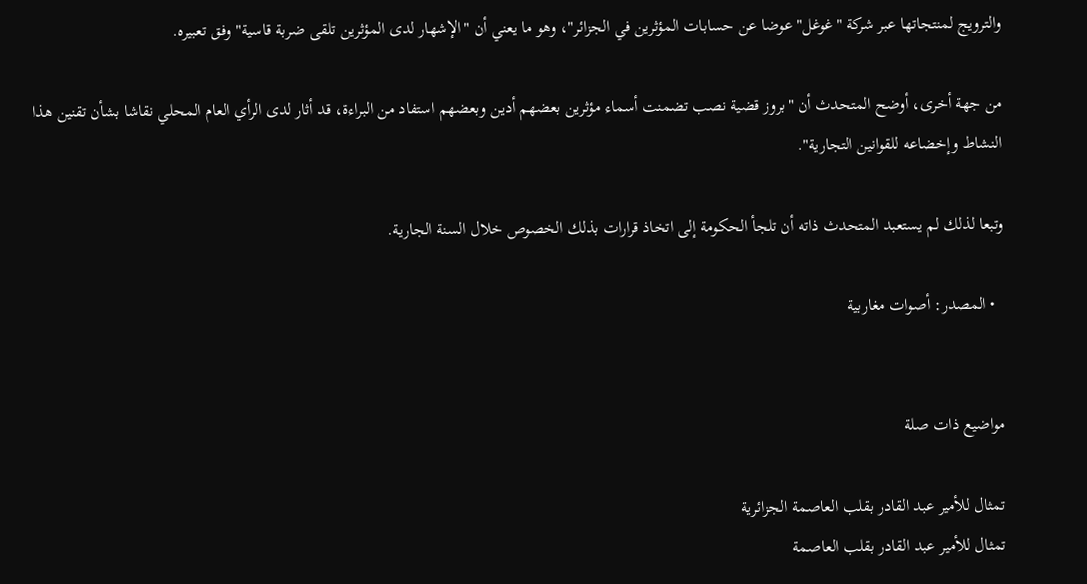والترويج لمنتجاتها عبر شركة "غوغل" عوضا عن حسابات المؤثرين في الجزائر"، وهو ما يعني أن "الإشهار لدى المؤثرين تلقى ضربة قاسية" وفق تعبيره.

من جهة أخرى، أوضح المتحدث أن "بروز قضية نصب تضمنت أسماء مؤثرين بعضهم أدين وبعضهم استفاد من البراءة، قد أثار لدى الرأي العام المحلي نقاشا بشأن تقنين هذا النشاط وإخضاعه للقوانين التجارية".

وتبعا لذلك لم يستعبد المتحدث ذاته أن تلجأ الحكومة إلى اتخاذ قرارات بذلك الخصوص خلال السنة الجارية.

  • المصدر: أصوات مغاربية


مواضيع ذات صلة

تمثال للأمير عبد القادر بقلب العاصمة الجزائرية
تمثال للأمير عبد القادر بقلب العاصمة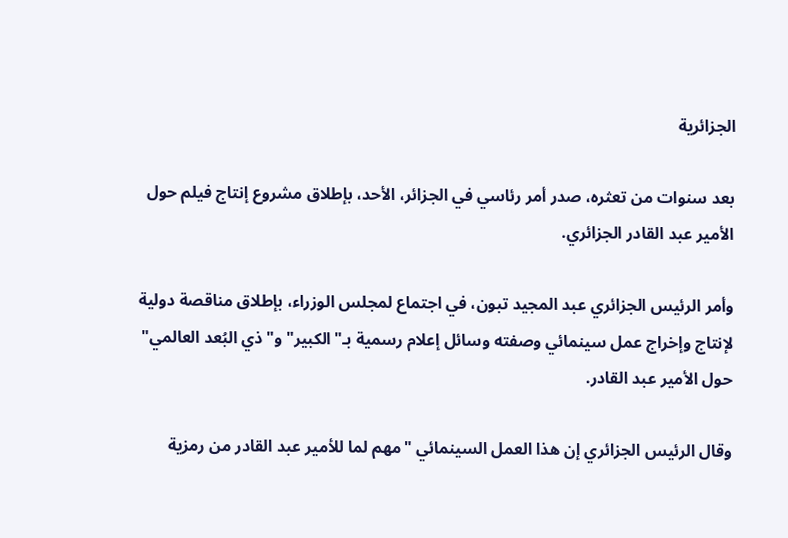الجزائرية

بعد سنوات من تعثره، صدر أمر رئاسي في الجزائر، الأحد، بإطلاق مشروع إنتاج فيلم حول الأمير عبد القادر الجزائري.

وأمر الرئيس الجزائري عبد المجيد تبون، في اجتماع لمجلس الوزراء، بإطلاق مناقصة دولية لإنتاج وإخراج عمل سينمائي وصفته وسائل إعلام رسمية بـ"الكبير" و"ذي البُعد العالمي" حول الأمير عبد القادر.

وقال الرئيس الجزائري إن هذا العمل السينمائي "مهم لما للأمير عبد القادر من رمزية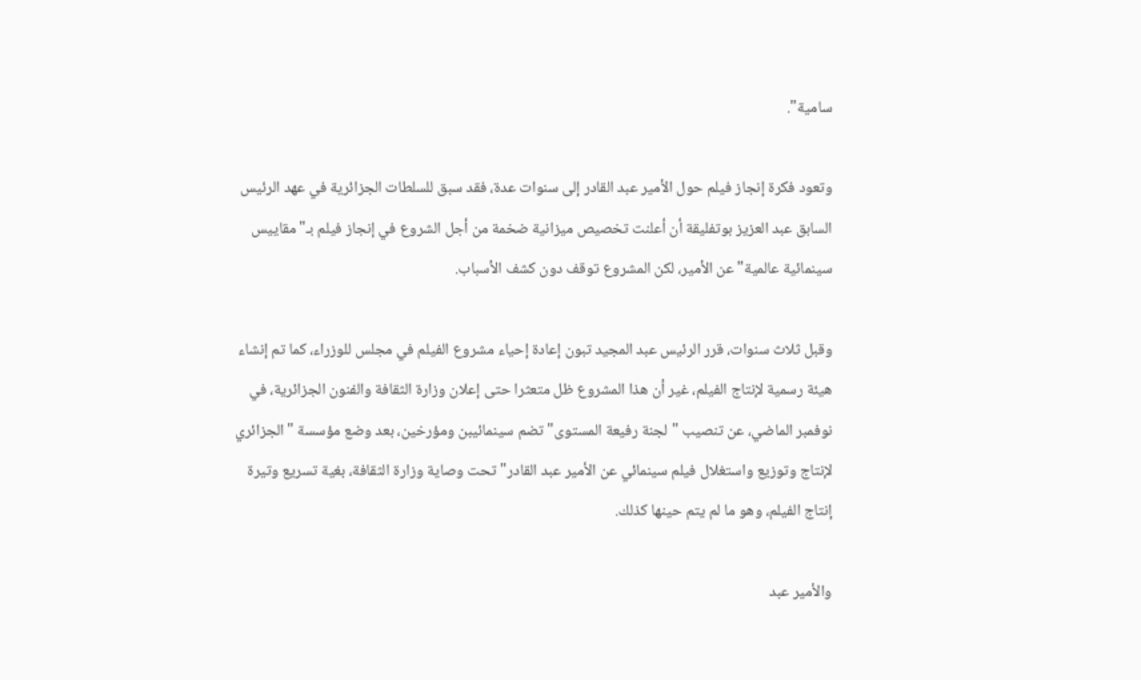سامية".

وتعود فكرة إنجاز فيلم حول الأمير عبد القادر إلى سنوات عدة، فقد سبق للسلطات الجزائرية في عهد الرئيس السابق عبد العزيز بوتفليقة أن أعلنت تخصيص ميزانية ضخمة من أجل الشروع في إنجاز فيلم بـ"مقاييس سينمائية عالمية" عن الأمير، لكن المشروع توقف دون كشف الأسباب.

وقبل ثلاث سنوات، قرر الرئيس عبد المجيد تبون إعادة إحياء مشروع الفيلم في مجلس للوزراء، كما تم إنشاء هيئة رسمية لإنتاج الفيلم، غير أن هذا المشروع ظل متعثرا حتى إعلان وزارة الثقافة والفنون الجزائرية، في نوفمبر الماضي، عن تنصيب "لجنة رفيعة المستوى" تضم سينمائيبن ومؤرخين، بعد وضع مؤسسة "الجزائري لإنتاج وتوزيع واستغلال فيلم سينمائي عن الأمير عبد القادر" تحت وصاية وزارة الثقافة، بغية تسريع وتيرة إنتاج الفيلم، وهو ما لم يتم حينها كذلك.

والأمير عبد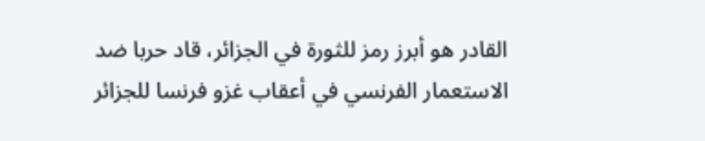القادر هو أبرز رمز للثورة في الجزائر، قاد حربا ضد الاستعمار الفرنسي في أعقاب غزو فرنسا للجزائر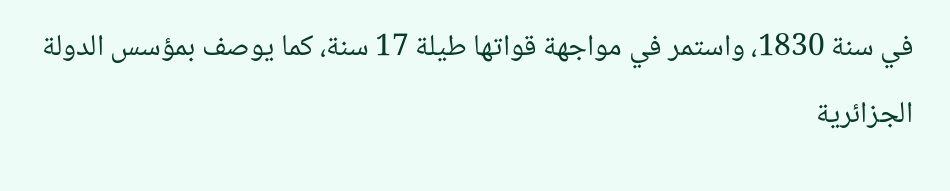في سنة 1830، واستمر في مواجهة قواتها طيلة 17 سنة، كما يوصف بمؤسس الدولة الجزائرية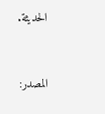الحديثة.


المصدر: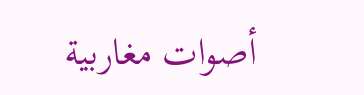أصوات مغاربية